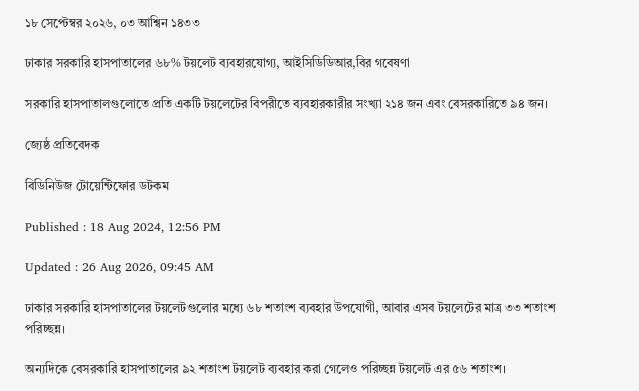১৮ সেপ্টেম্বর ২০২৬, ০৩ আশ্বিন ১৪৩৩

ঢাকার সরকারি হাসপাতালের ৬৮% টয়লেট ব্যবহারযোগ্য, আইসিডিডিআর,বির গবেষণা

সরকারি হাসপাতালগুলোতে প্রতি একটি টয়লেটের বিপরীতে ব্যবহারকারীর সংখ্যা ২১৪ জন এবং বেসরকারিতে ৯৪ জন।

জ্যেষ্ঠ প্রতিবেদক

বিডিনিউজ টোয়েন্টিফোর ডটকম

Published : 18 Aug 2024, 12:56 PM

Updated : 26 Aug 2026, 09:45 AM

ঢাকার সরকারি হাসপাতালের টয়লেটগুলোর মধ্যে ৬৮ শতাংশ ব্যবহার উপযোগী, আবার এসব টয়লেটের মাত্র ৩৩ শতাংশ পরিচ্ছন্ন।

অন্যদিকে বেসরকারি হাসপাতালের ৯২ শতাংশ টয়লেট ব্যবহার করা গেলেও পরিচ্ছন্ন টয়লেট এর ৫৬ শতাংশ।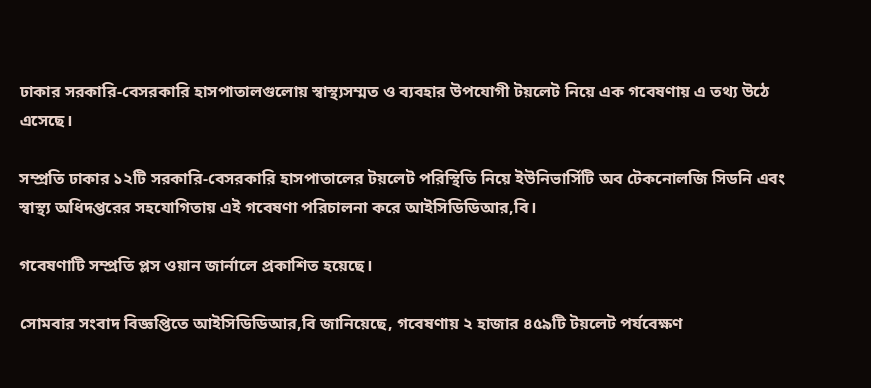ঢাকার সরকারি-বেসরকারি হাসপাতালগুলোয় স্বাস্থ্যসম্মত ও ব্যবহার উপযোগী টয়লেট নিয়ে এক গবেষণায় এ তথ্য উঠে এসেছে।

সম্প্রতি ঢাকার ১২টি সরকারি-বেসরকারি হাসপাতালের টয়লেট পরিস্থিতি নিয়ে ইউনিভার্সিটি অব টেকনোলজি সিডনি এবং স্বাস্থ্য অধিদপ্তরের সহযোগিতায় এই গবেষণা পরিচালনা করে আইসিডিডিআর,বি।

গবেষণাটি সম্প্রতি প্লস ওয়ান জার্নালে প্রকাশিত হয়েছে।

সোমবার সংবাদ বিজ্ঞপ্তিতে আইসিডিডিআর,বি জানিয়েছে, গবেষণায় ২ হাজার ৪৫৯টি টয়লেট পর্যবেক্ষণ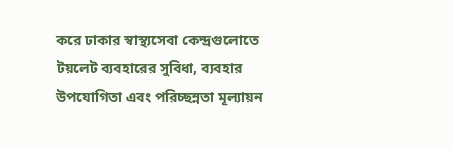করে ঢাকার স্বাস্থ্যসেবা কেন্দ্রগুলোতে টয়লেট ব্যবহারের সুবিধা, ব্যবহার উপযোগিতা এবং পরিচ্ছন্নতা মূল্যায়ন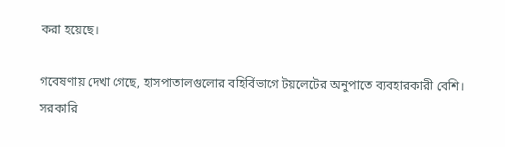করা হয়েছে।

গবেষণায় দেখা গেছে, হাসপাতালগুলোর বহির্বিভাগে টয়লেটের অনুপাতে ব্যবহারকারী বেশি। সরকারি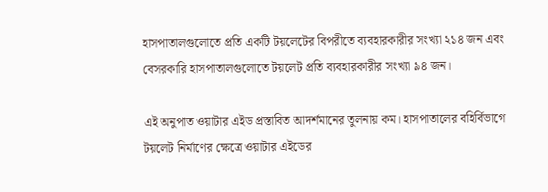হাসপাতালগুলোতে প্রতি একটি টয়লেটের বিপরীতে ব্যবহারকারীর সংখ্যা ২১৪ জন এবং বেসরকারি হাসপাতালগুলোতে টয়লেট প্রতি ব্যবহারকারীর সংখ্যা ৯৪ জন।

এই অনুপাত ওয়াটার এইড প্রস্তাবিত আদর্শমানের তুলনায় কম। হাসপাতালের বহির্বিভাগে টয়লেট নির্মাণের ক্ষেত্রে ওয়াটার এইডের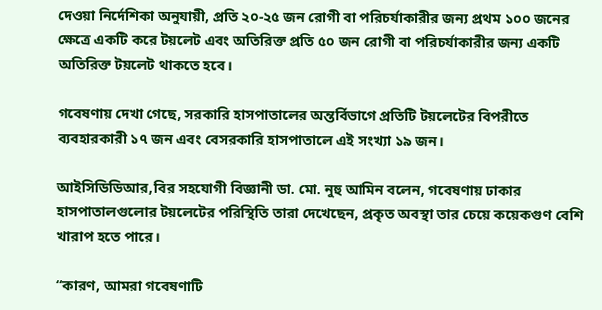দেওয়া নির্দেশিকা অনুযায়ী, প্রতি ২০-২৫ জন রোগী বা পরিচর্যাকারীর জন্য প্রথম ১০০ জনের ক্ষেত্রে একটি করে টয়লেট এবং অতিরিক্ত প্রতি ৫০ জন রোগী বা পরিচর্যাকারীর জন্য একটি অতিরিক্ত টয়লেট থাকতে হবে।

গবেষণায় দেখা গেছে, সরকারি হাসপাতালের অন্তর্বিভাগে প্রতিটি টয়লেটের বিপরীতে ব্যবহারকারী ১৭ জন এবং বেসরকারি হাসপাতালে এই সংখ্যা ১৯ জন।

আইসিডিডিআর,বির সহযোগী বিজ্ঞানী ডা. মো. নুহু আমিন বলেন, গবেষণায় ঢাকার হাসপাতালগুলোর টয়লেটের পরিস্থিতি তারা দেখেছেন, প্রকৃত অবস্থা তার চেয়ে কয়েকগুণ বেশি খারাপ হতে পারে।

“কারণ, আমরা গবেষণাটি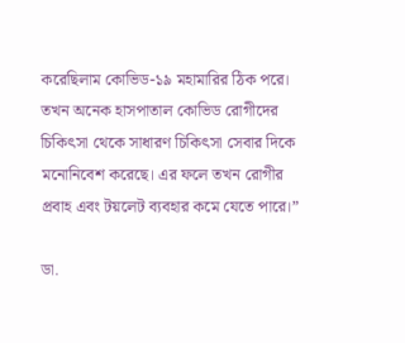করেছিলাম কোভিড-১৯ মহামারির ঠিক পরে। তখন অনেক হাসপাতাল কোভিড রোগীদের চিকিৎসা থেকে সাধারণ চিকিৎসা সেবার দিকে মনোনিবেশ করেছে। এর ফলে তখন রোগীর প্রবাহ এবং টয়লেট ব্যবহার কমে যেতে পারে।”

ডা.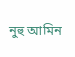নুহু আমিন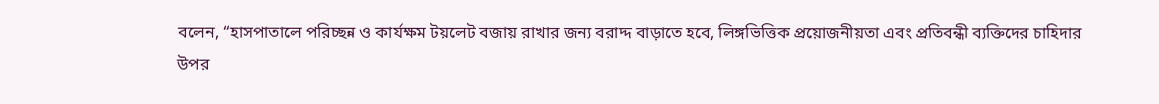বলেন, “হাসপাতালে পরিচ্ছন্ন ও কার্যক্ষম টয়লেট বজায় রাখার জন্য বরাদ্দ বাড়াতে হবে, লিঙ্গভিত্তিক প্রয়োজনীয়তা এবং প্রতিবন্ধী ব্যক্তিদের চাহিদার উপর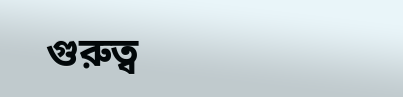গুরুত্ব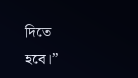দিতে হবে।”